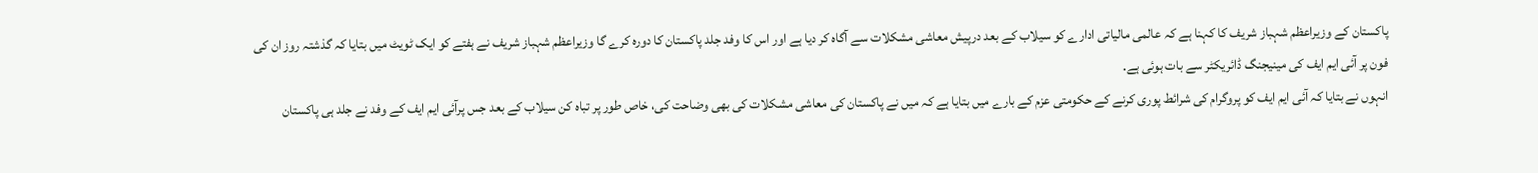پاکستان کے وزیراعظم شہباز شریف کا کہنا ہے کہ عالمی مالیاتی ادارے کو سیلاب کے بعد درپیش معاشی مشکلات سے آگاہ کر دیا ہے اور اس کا وفد جلد پاکستان کا دورہ کرے گا وزیراعظم شہباز شریف نے ہفتے کو ایک ٹویٹ میں بتایا کہ گذشتہ روز ان کی فون پر آئی ایم ایف کی مینیجنگ ڈائریکٹر سے بات ہوئی ہے.
انہوں نے بتایا کہ آئی ایم ایف کو پروگرام کی شرائط پوری کرنے کے حکومتی عزم کے بارے میں بتایا ہے کہ میں نے پاکستان کی معاشی مشکلات کی بھی وضاحت کی، خاص طور پر تباہ کن سیلاب کے بعد جس پرآئی ایم ایف کے وفد نے جلد ہی پاکستان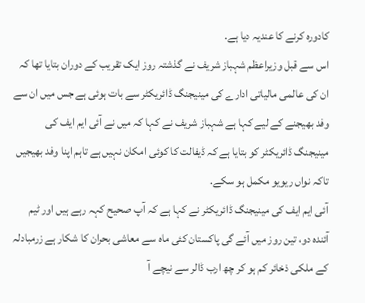کادورہ کرنے کا عندیہ دیا ہے.
اس سے قبل وزیراعظم شہباز شریف نے گذشتہ روز ایک تقریب کے دوران بتایا تھا کہ ان کی عالمی مالیاتی ادارے کی مینیجنگ ڈائریکٹر سے بات ہوئی ہے جس میں ان سے وفد بھیجنے کے لیے کہا ہے شہباز شریف نے کہا کہ میں نے آئی ایم ایف کی مینیجنگ ڈائریکٹر کو بتایا ہے کہ ڈیفالت کا کوئی امکان نہیں ہے تاہم اپنا وفد بھیجیں تاکہ نواں ریویو مکمل ہو سکے.
آئی ایم ایف کی مینیجنگ ڈائریکٹر نے کہا ہے کہ آپ صحیح کہہ رہے ہیں اور ٹیم آئندہ دو، تین روز میں آئے گی پاکستان کئی ماہ سے معاشی بحران کا شکار ہے زرمبادلہ کے ملکی ذخائر کم ہو کر چھ ارب ڈالر سے نیچے آ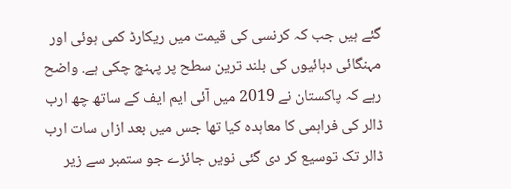گئے ہیں جب کہ کرنسی کی قیمت میں ریکارڈ کمی ہوئی اور مہنگائی دہائیوں کی بلند ترین سطح پر پہنچ چکی ہے. واضح رہے کہ پاکستان نے 2019 میں آئی ایم ایف کے ساتھ چھ ارب ڈالر کی فراہمی کا معاہدہ کیا تھا جس میں بعد ازاں سات ارب ڈالر تک توسیع کر دی گئی نویں جائزے جو ستمبر سے زیر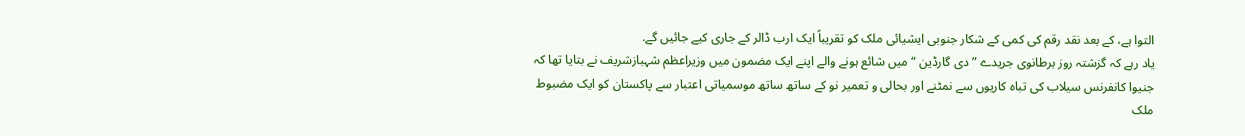التوا ہے، کے بعد نقد رقم کی کمی کے شکار جنوبی ایشیائی ملک کو تقریباً ایک ارب ڈالر کے جاری کیے جائیں گے.
یاد رہے کہ گزشتہ روز برطانوی جریدے ”دی گارڈین “میں شائع ہونے والے اپنے ایک مضمون میں وزیراعظم شہبازشریف نے بتایا تھا کہ جنیوا کانفرنس سیلاب کی تباہ کاریوں سے نمٹنے اور بحالی و تعمیر نو کے ساتھ ساتھ موسمیاتی اعتبار سے پاکستان کو ایک مضبوط ملک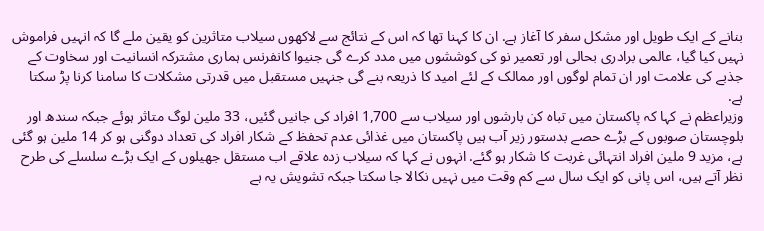بنانے کے ایک طویل اور مشکل سفر کا آغاز ہے. ان کا کہنا تھا کہ اس کے نتائج سے لاکھوں سیلاب متاثرین کو یقین ملے گا کہ انہیں فراموش نہیں کیا گیا، عالمی برادری بحالی اور تعمیر نو کی کوششوں میں مدد کرے گی جنیوا کانفرنس ہماری مشترکہ انسانیت اور سخاوت کے جذبے کی علامت اور ان تمام لوگوں اور ممالک کے لئے امید کا ذریعہ بنے گی جنہیں مستقبل میں قدرتی مشکلات کا سامنا کرنا پڑ سکتا ہے.
وزیراعظم نے کہا کہ پاکستان میں تباہ کن بارشوں اور سیلاب سے 1,700 افراد کی جانیں گئیں، 33 ملین لوگ متاثر ہوئے جبکہ سندھ اور بلوچستان صوبوں کے بڑے حصے بدستور زیر آب ہیں پاکستان میں غذائی عدم تحفظ کے شکار افراد کی تعداد دوگنی ہو کر 14 ملین ہو گئی ہے، مزید 9 ملین افراد انتہائی غربت کا شکار ہو گئے. انہوں نے کہا کہ سیلاب زدہ علاقے اب مستقل جھیلوں کے ایک بڑے سلسلے کی طرح نظر آتے ہیں، اس پانی کو ایک سال سے کم وقت میں نہیں نکالا جا سکتا جبکہ تشویش یہ ہے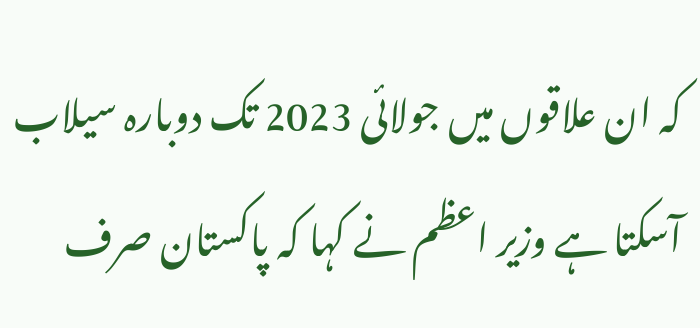کہ ان علاقوں میں جولائی 2023 تک دوبارہ سیلاب آسکتا ہے وزیر اعظم نے کہا کہ پاکستان صرف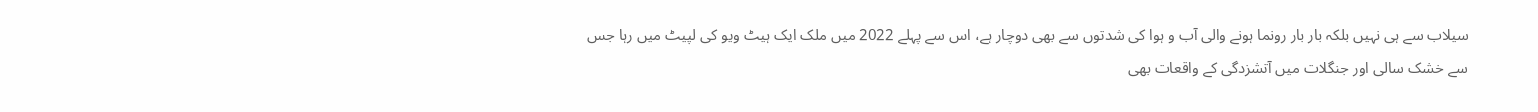سیلاب سے ہی نہیں بلکہ بار بار رونما ہونے والی آب و ہوا کی شدتوں سے بھی دوچار ہے، اس سے پہلے 2022 میں ملک ایک ہیٹ ویو کی لپیٹ میں رہا جس سے خشک سالی اور جنگلات میں آتشزدگی کے واقعات بھی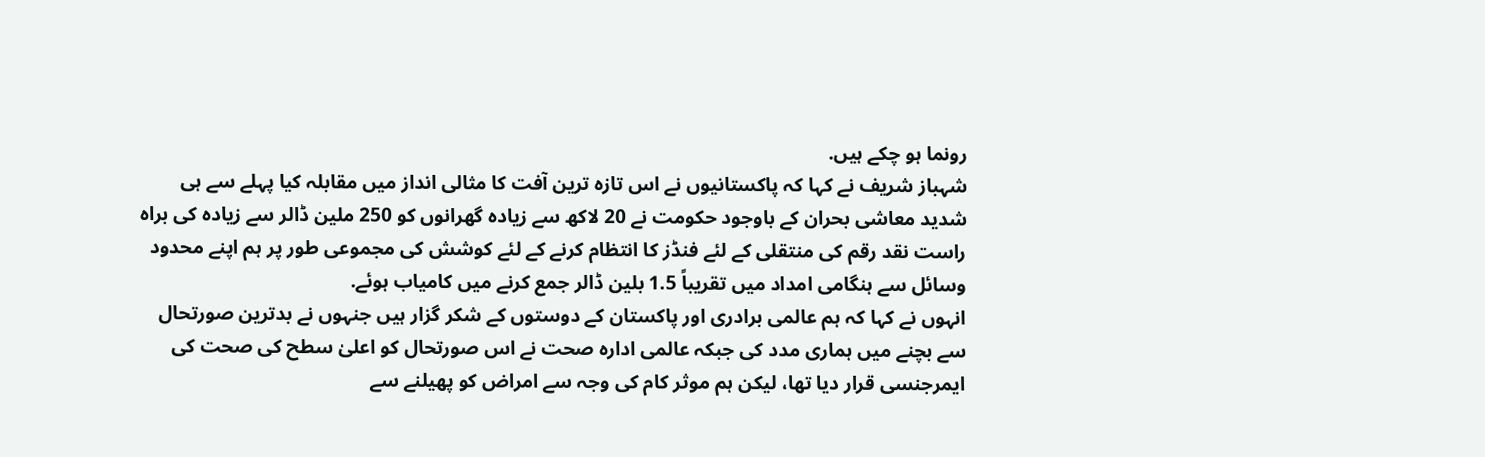رونما ہو چکے ہیں.
شہباز شریف نے کہا کہ پاکستانیوں نے اس تازہ ترین آفت کا مثالی انداز میں مقابلہ کیا پہلے سے ہی شدید معاشی بحران کے باوجود حکومت نے 20 لاکھ سے زیادہ گھرانوں کو 250 ملین ڈالر سے زیادہ کی براہ راست نقد رقم کی منتقلی کے لئے فنڈز کا انتظام کرنے کے لئے کوشش کی مجموعی طور پر ہم اپنے محدود وسائل سے ہنگامی امداد میں تقریباً 1.5 بلین ڈالر جمع کرنے میں کامیاب ہوئے.
انہوں نے کہا کہ ہم عالمی برادری اور پاکستان کے دوستوں کے شکر گزار ہیں جنہوں نے بدترین صورتحال سے بچنے میں ہماری مدد کی جبکہ عالمی ادارہ صحت نے اس صورتحال کو اعلیٰ سطح کی صحت کی ایمرجنسی قرار دیا تھا، لیکن ہم موثر کام کی وجہ سے امراض کو پھیلنے سے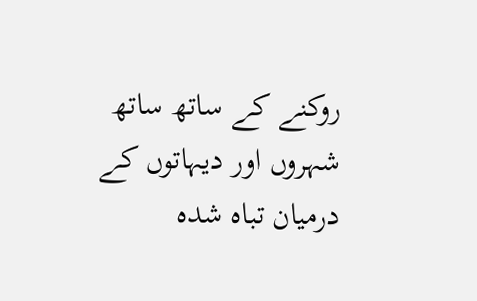روکنے کے ساتھ ساتھ شہروں اور دیہاتوں کے درمیان تباہ شدہ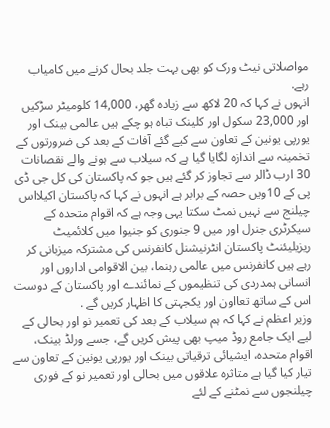مواصلاتی نیٹ ورک کو بھی بہت جلد بحال کرنے میں کامیاب رہے.
انہوں نے کہا کہ 20 لاکھ سے زیادہ گھر، 14,000 کلومیٹر سڑکیں اور 23,000 سکول اور کلینک تباہ ہو چکے ہیں عالمی بینک اور یورپی یونین کے تعاون سے کیے گئے آفات کے بعد کی ضرورتوں کے تخمینہ سے اندازہ لگایا گیا ہے کہ سیلاب سے ہونے والے نقصانات 30 ارب ڈالر سے تجاوز کر گئے ہیں جو کہ پاکستان کی کل جی ڈی پی کے 10ویں حصہ کے برابر ہے انہوں نے کہا کہ پاکستان اکیلااس چیلنج سے نہیں نمٹ سکتا یہی وجہ ہے کہ اقوام متحدہ کے سیکرٹری جنرل اور میں 9 جنوری کو جنیوا میں کلائمیٹ ریزیلیئنٹ پاکستان انٹرنیشنل کانفرنس کی مشترکہ میزبانی کر رہے ہیں کانفرنس میں عالمی رہنما، بین الاقوامی اداروں اور انسانی ہمدردی کی تنظیموں کے نمائندے اور پاکستان کے دوست اس کے ساتھ تعااون اور یکجہتی کا اظہار کریں گے .
وزیر اعظم نے کہا کہ ہم سیلاب کے بعد کی تعمیر نو اور بحالی کے لیے ایک جامع روڈ میپ بھی پیش کریں گے، جسے ورلڈ بینک، اقوام متحدہ، ایشیائی ترقیاتی بینک اور یورپی یونین کے تعاون سے تیار کیا گیا ہے متاثرہ علاقوں میں بحالی اور تعمیر نو کے فوری چیلنجوں سے نمٹنے کے لئے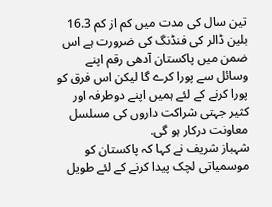تین سال کی مدت میں کم از کم 16.3 بلین ڈالر کی فنڈنگ کی ضرورت ہے اس ضمن میں پاکستان آدھی رقم اپنے وسائل سے پورا کرے گا لیکن اس فرق کو پورا کرنے کے لئے ہمیں اپنے دوطرفہ اور کثیر جہتی شراکت داروں کی مسلسل معاونت درکار ہو گی.
شہباز شریف نے کہا کہ پاکستان کو موسمیاتی لچک پیدا کرنے کے لئے طویل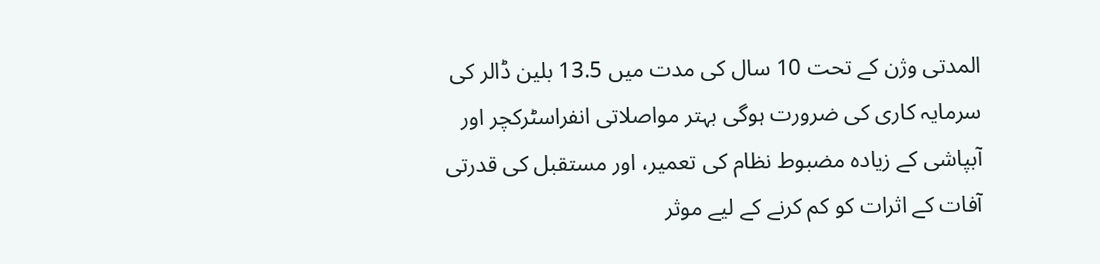المدتی وژن کے تحت 10 سال کی مدت میں 13.5 بلین ڈالر کی سرمایہ کاری کی ضرورت ہوگی بہتر مواصلاتی انفراسٹرکچر اور آبپاشی کے زیادہ مضبوط نظام کی تعمیر، اور مستقبل کی قدرتی آفات کے اثرات کو کم کرنے کے لیے موثر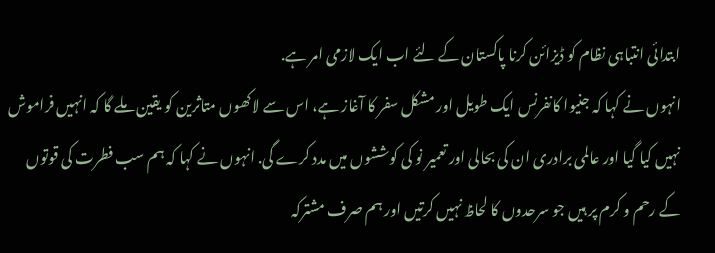ابتدائی انتباہی نظام کو ڈیزائن کرنا پاکستان کے لئے اب ایک لازمی امر ہے.
انہوں نے کہا کہ جنیوا کانفرنس ایک طویل اور مشکل سفر کا آغاز ہے، اس سے لاکھوں متاثرین کو یقین ملے گا کہ انہیں فراموش نہیں کیا گیا اور عالمی برادری ان کی بحالی اور تعمیر نو کی کوششوں میں مدد کرے گی. انہوں نے کہا کہ ہم سب فطرت کی قوتوں کے رحم و کرم پر ہیں جو سرحدوں کا لحاظ نہیں کرتیں اور ہم صرف مشترکہ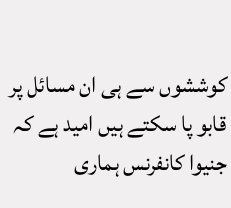کوششوں سے ہی ان مسائل پر قابو پا سکتے ہیں امید ہے کہ جنیوا کانفرنس ہماری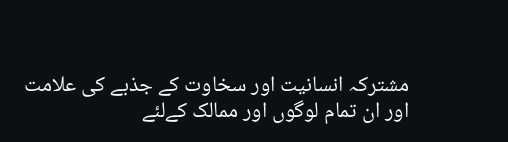مشترکہ انسانیت اور سخاوت کے جذبے کی علامت اور ان تمام لوگوں اور ممالک کےلئے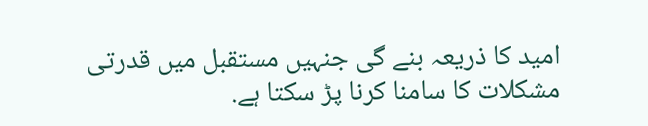امید کا ذریعہ بنے گی جنہیں مستقبل میں قدرتی مشکلات کا سامنا کرنا پڑ سکتا ہے.